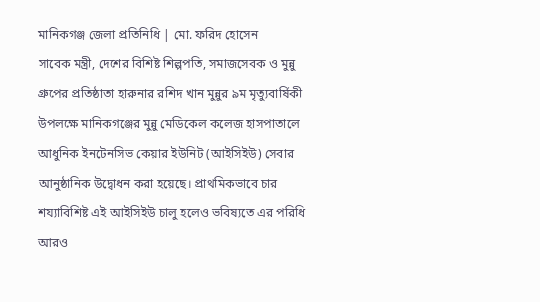মানিকগঞ্জ জেলা প্রতিনিধি | মো. ফরিদ হোসেন
সাবেক মন্ত্রী, দেশের বিশিষ্ট শিল্পপতি, সমাজসেবক ও মুন্নু গ্রুপের প্রতিষ্ঠাতা হারুনার রশিদ খান মুন্নুর ৯ম মৃত্যুবার্ষিকী উপলক্ষে মানিকগঞ্জের মুন্নু মেডিকেল কলেজ হাসপাতালে আধুনিক ইনটেনসিভ কেয়ার ইউনিট (আইসিইউ) সেবার আনুষ্ঠানিক উদ্বোধন করা হয়েছে। প্রাথমিকভাবে চার শয্যাবিশিষ্ট এই আইসিইউ চালু হলেও ভবিষ্যতে এর পরিধি আরও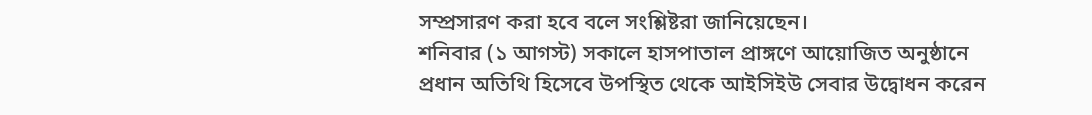সম্প্রসারণ করা হবে বলে সংশ্লিষ্টরা জানিয়েছেন।
শনিবার (১ আগস্ট) সকালে হাসপাতাল প্রাঙ্গণে আয়োজিত অনুষ্ঠানে প্রধান অতিথি হিসেবে উপস্থিত থেকে আইসিইউ সেবার উদ্বোধন করেন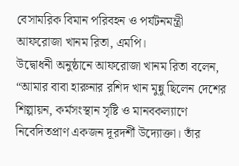বেসামরিক বিমান পরিবহন ও পর্যটনমন্ত্রী আফরোজা খানম রিতা, এমপি।
উদ্বোধনী অনুষ্ঠানে আফরোজা খানম রিতা বলেন, “আমার বাবা হারুনার রশিদ খান মুন্নু ছিলেন দেশের শিল্পায়ন, কর্মসংস্থান সৃষ্টি ও মানবকল্যাণে নিবেদিতপ্রাণ একজন দূরদর্শী উদ্যোক্তা। তাঁর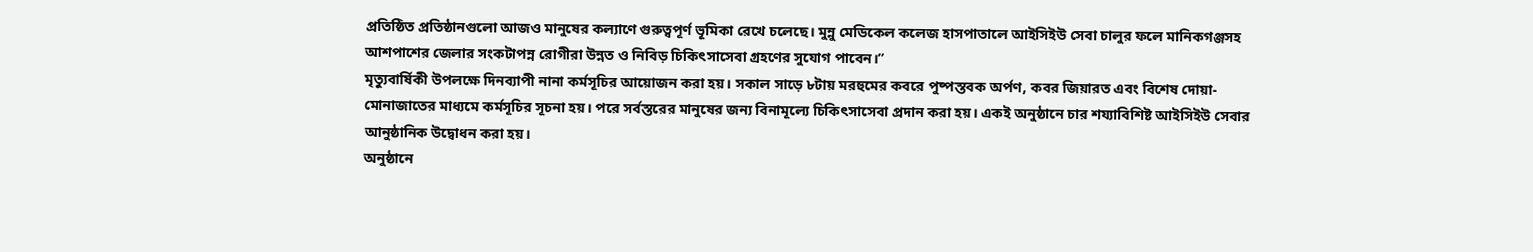প্রতিষ্ঠিত প্রতিষ্ঠানগুলো আজও মানুষের কল্যাণে গুরুত্বপূর্ণ ভূমিকা রেখে চলেছে। মুন্নু মেডিকেল কলেজ হাসপাতালে আইসিইউ সেবা চালুর ফলে মানিকগঞ্জসহ আশপাশের জেলার সংকটাপন্ন রোগীরা উন্নত ও নিবিড় চিকিৎসাসেবা গ্রহণের সুযোগ পাবেন।”
মৃত্যুবার্ষিকী উপলক্ষে দিনব্যাপী নানা কর্মসূচির আয়োজন করা হয়। সকাল সাড়ে ৮টায় মরহুমের কবরে পুষ্পস্তবক অর্পণ, কবর জিয়ারত এবং বিশেষ দোয়া-মোনাজাতের মাধ্যমে কর্মসূচির সূচনা হয়। পরে সর্বস্তরের মানুষের জন্য বিনামূল্যে চিকিৎসাসেবা প্রদান করা হয়। একই অনুষ্ঠানে চার শয্যাবিশিষ্ট আইসিইউ সেবার আনুষ্ঠানিক উদ্বোধন করা হয়।
অনুষ্ঠানে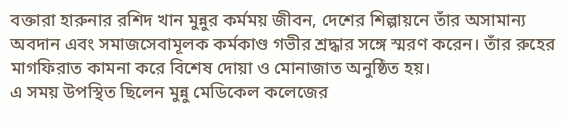বক্তারা হারুনার রশিদ খান মুন্নুর কর্মময় জীবন, দেশের শিল্পায়নে তাঁর অসামান্য অবদান এবং সমাজসেবামূলক কর্মকাণ্ড গভীর শ্রদ্ধার সঙ্গে স্মরণ করেন। তাঁর রুহের মাগফিরাত কামনা করে বিশেষ দোয়া ও মোনাজাত অনুষ্ঠিত হয়।
এ সময় উপস্থিত ছিলেন মুন্নু মেডিকেল কলেজের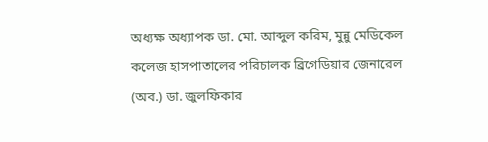অধ্যক্ষ অধ্যাপক ডা. মো. আব্দুল করিম, মুন্নু মেডিকেল কলেজ হাসপাতালের পরিচালক ব্রিগেডিয়ার জেনারেল (অব.) ডা. জুলফিকার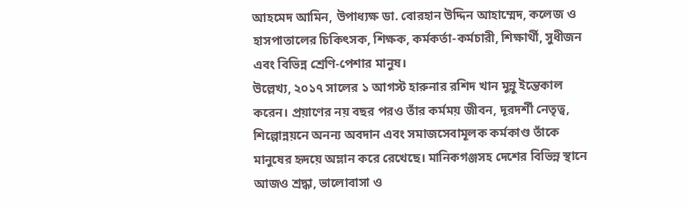আহমেদ আমিন, উপাধ্যক্ষ ডা. বোরহান উদ্দিন আহাম্মেদ, কলেজ ও হাসপাতালের চিকিৎসক, শিক্ষক, কর্মকর্তা-কর্মচারী, শিক্ষার্থী, সুধীজন এবং বিভিন্ন শ্রেণি-পেশার মানুষ।
উল্লেখ্য, ২০১৭ সালের ১ আগস্ট হারুনার রশিদ খান মুন্নু ইন্তেকাল করেন। প্রয়াণের নয় বছর পরও তাঁর কর্মময় জীবন, দূরদর্শী নেতৃত্ব, শিল্পোন্নয়নে অনন্য অবদান এবং সমাজসেবামূলক কর্মকাণ্ড তাঁকে মানুষের হৃদয়ে অম্লান করে রেখেছে। মানিকগঞ্জসহ দেশের বিভিন্ন স্থানে আজও শ্রদ্ধা, ভালোবাসা ও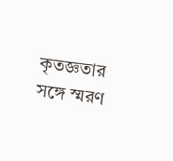কৃতজ্ঞতার সঙ্গে স্মরণ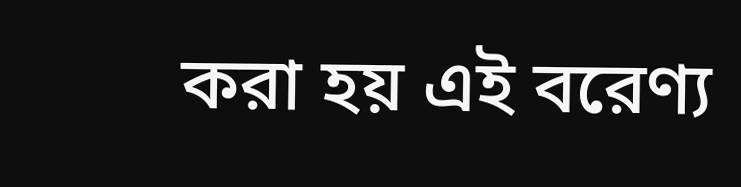করা হয় এই বরেণ্য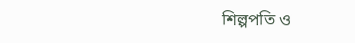শিল্পপতি ও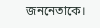জননেতাকে।